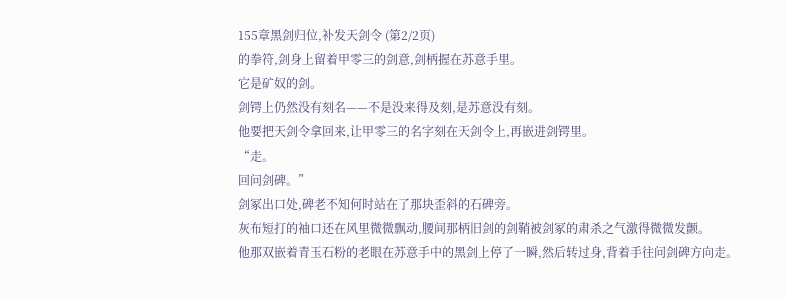155章黑剑归位,补发天剑令 (第2/2页)
的拳符,剑身上留着甲零三的剑意,剑柄握在苏意手里。
它是矿奴的剑。
剑锷上仍然没有刻名——不是没来得及刻,是苏意没有刻。
他要把天剑令拿回来,让甲零三的名字刻在天剑令上,再嵌进剑锷里。
“走。
回问剑碑。”
剑冢出口处,碑老不知何时站在了那块歪斜的石碑旁。
灰布短打的袖口还在风里微微飘动,腰间那柄旧剑的剑鞘被剑冢的肃杀之气激得微微发颤。
他那双嵌着青玉石粉的老眼在苏意手中的黑剑上停了一瞬,然后转过身,背着手往问剑碑方向走。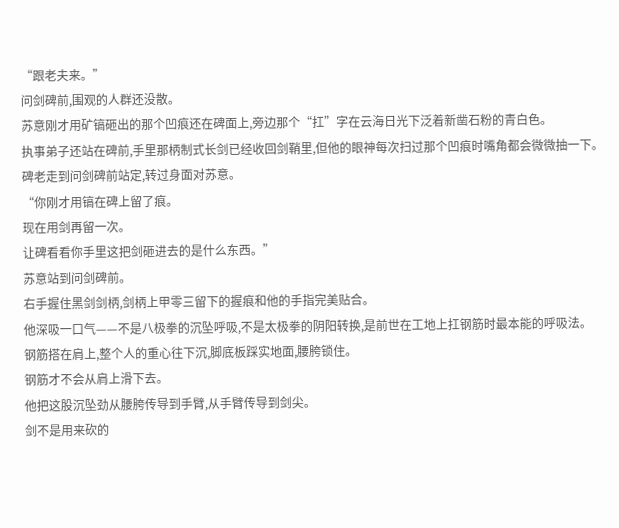“跟老夫来。”
问剑碑前,围观的人群还没散。
苏意刚才用矿镐砸出的那个凹痕还在碑面上,旁边那个“扛”字在云海日光下泛着新凿石粉的青白色。
执事弟子还站在碑前,手里那柄制式长剑已经收回剑鞘里,但他的眼神每次扫过那个凹痕时嘴角都会微微抽一下。
碑老走到问剑碑前站定,转过身面对苏意。
“你刚才用镐在碑上留了痕。
现在用剑再留一次。
让碑看看你手里这把剑砸进去的是什么东西。”
苏意站到问剑碑前。
右手握住黑剑剑柄,剑柄上甲零三留下的握痕和他的手指完美贴合。
他深吸一口气——不是八极拳的沉坠呼吸,不是太极拳的阴阳转换,是前世在工地上扛钢筋时最本能的呼吸法。
钢筋搭在肩上,整个人的重心往下沉,脚底板踩实地面,腰胯锁住。
钢筋才不会从肩上滑下去。
他把这股沉坠劲从腰胯传导到手臂,从手臂传导到剑尖。
剑不是用来砍的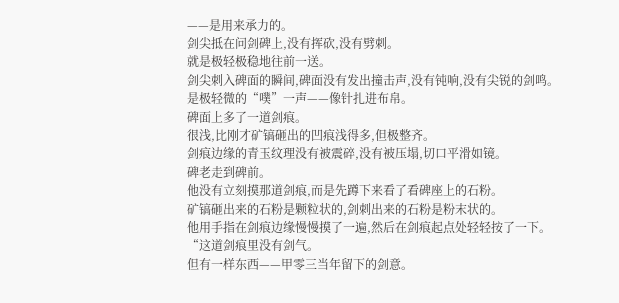——是用来承力的。
剑尖抵在问剑碑上,没有挥砍,没有劈刺。
就是极轻极稳地往前一送。
剑尖刺入碑面的瞬间,碑面没有发出撞击声,没有钝响,没有尖锐的剑鸣。
是极轻微的“噗”一声——像针扎进布帛。
碑面上多了一道剑痕。
很浅,比刚才矿镐砸出的凹痕浅得多,但极整齐。
剑痕边缘的青玉纹理没有被震碎,没有被压塌,切口平滑如镜。
碑老走到碑前。
他没有立刻摸那道剑痕,而是先蹲下来看了看碑座上的石粉。
矿镐砸出来的石粉是颗粒状的,剑刺出来的石粉是粉末状的。
他用手指在剑痕边缘慢慢摸了一遍,然后在剑痕起点处轻轻按了一下。
“这道剑痕里没有剑气。
但有一样东西——甲零三当年留下的剑意。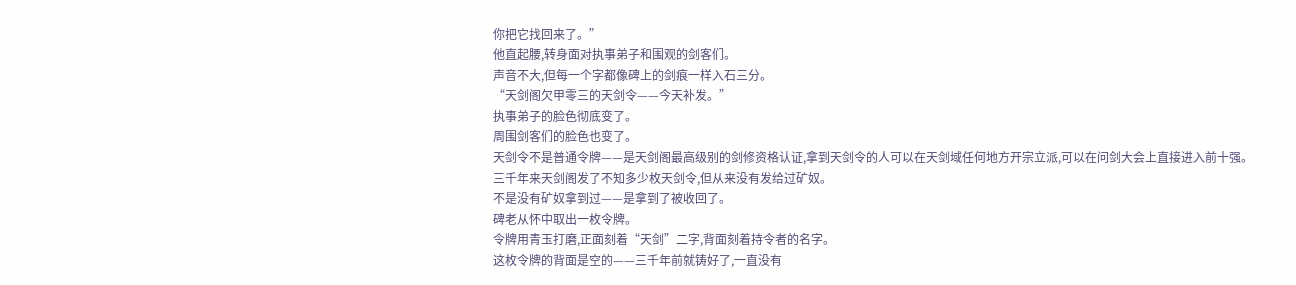你把它找回来了。”
他直起腰,转身面对执事弟子和围观的剑客们。
声音不大,但每一个字都像碑上的剑痕一样入石三分。
“天剑阁欠甲零三的天剑令——今天补发。”
执事弟子的脸色彻底变了。
周围剑客们的脸色也变了。
天剑令不是普通令牌——是天剑阁最高级别的剑修资格认证,拿到天剑令的人可以在天剑域任何地方开宗立派,可以在问剑大会上直接进入前十强。
三千年来天剑阁发了不知多少枚天剑令,但从来没有发给过矿奴。
不是没有矿奴拿到过——是拿到了被收回了。
碑老从怀中取出一枚令牌。
令牌用青玉打磨,正面刻着“天剑”二字,背面刻着持令者的名字。
这枚令牌的背面是空的——三千年前就铸好了,一直没有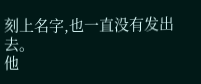刻上名字,也一直没有发出去。
他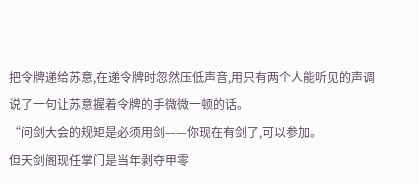把令牌递给苏意,在递令牌时忽然压低声音,用只有两个人能听见的声调说了一句让苏意握着令牌的手微微一顿的话。
“问剑大会的规矩是必须用剑——你现在有剑了,可以参加。
但天剑阁现任掌门是当年剥夺甲零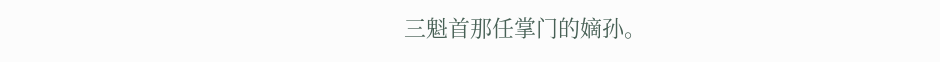三魁首那任掌门的嫡孙。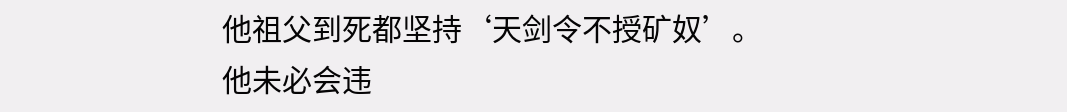他祖父到死都坚持‘天剑令不授矿奴’。
他未必会违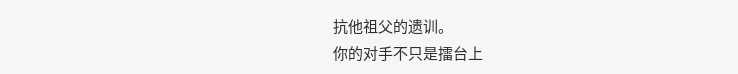抗他祖父的遗训。
你的对手不只是擂台上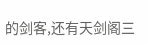的剑客,还有天剑阁三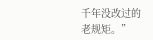千年没改过的老规矩。”